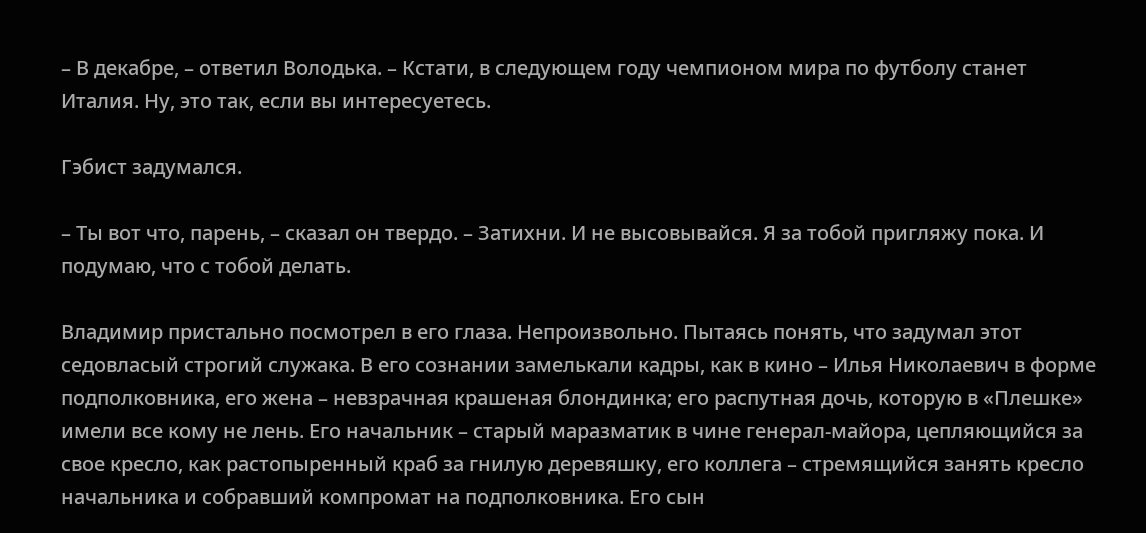– В декабре, – ответил Володька. – Кстати, в следующем году чемпионом мира по футболу станет Италия. Ну, это так, если вы интересуетесь.

Гэбист задумался.

– Ты вот что, парень, – сказал он твердо. – Затихни. И не высовывайся. Я за тобой пригляжу пока. И подумаю, что с тобой делать.

Владимир пристально посмотрел в его глаза. Непроизвольно. Пытаясь понять, что задумал этот седовласый строгий служака. В его сознании замелькали кадры, как в кино – Илья Николаевич в форме подполковника, его жена – невзрачная крашеная блондинка; его распутная дочь, которую в «Плешке» имели все кому не лень. Его начальник – старый маразматик в чине генерал-майора, цепляющийся за свое кресло, как растопыренный краб за гнилую деревяшку, его коллега – стремящийся занять кресло начальника и собравший компромат на подполковника. Его сын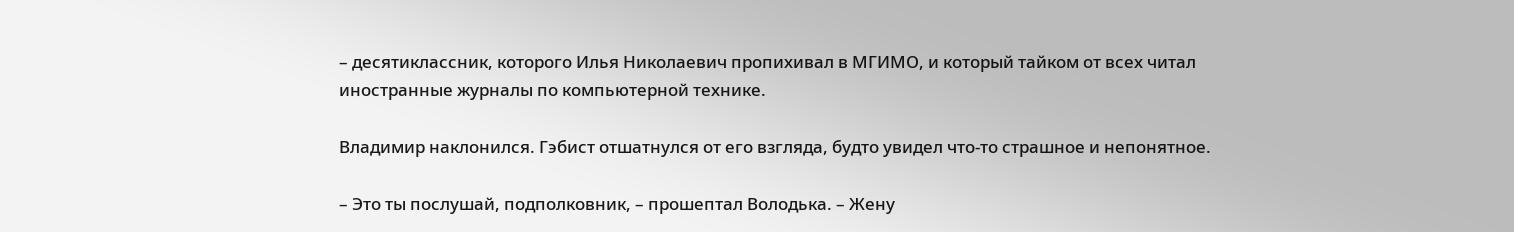– десятиклассник, которого Илья Николаевич пропихивал в МГИМО, и который тайком от всех читал иностранные журналы по компьютерной технике.

Владимир наклонился. Гэбист отшатнулся от его взгляда, будто увидел что-то страшное и непонятное.

– Это ты послушай, подполковник, – прошептал Володька. – Жену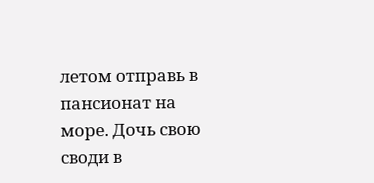летом отправь в пансионат на море. Дочь свою своди в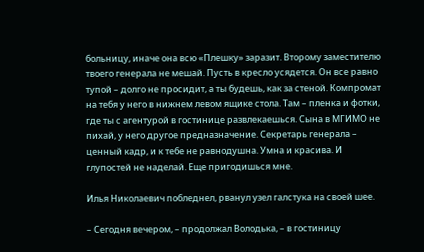больницу, иначе она всю «Плешку» заразит. Второму заместителю твоего генерала не мешай. Пусть в кресло усядется. Он все равно тупой – долго не просидит, а ты будешь, как за стеной. Компромат на тебя у него в нижнем левом ящике стола. Там – пленка и фотки, где ты с агентурой в гостинице развлекаешься. Сына в МГИМО не пихай, у него другое предназначение. Секретарь генерала – ценный кадр, и к тебе не равнодушна. Умна и красива. И глупостей не наделай. Еще пригодишься мне.

Илья Николаевич побледнел, рванул узел галстука на своей шее.

– Сегодня вечером, – продолжал Володька, – в гостиницу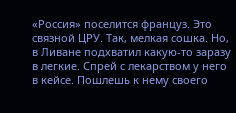«Россия» поселится француз. Это связной ЦРУ. Так, мелкая сошка. Но, в Ливане подхватил какую-то заразу в легкие. Спрей с лекарством у него в кейсе. Пошлешь к нему своего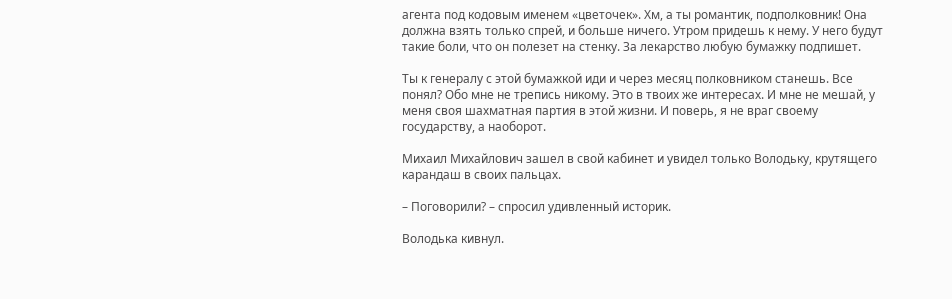агента под кодовым именем «цветочек». Хм, а ты романтик, подполковник! Она должна взять только спрей, и больше ничего. Утром придешь к нему. У него будут такие боли, что он полезет на стенку. За лекарство любую бумажку подпишет.

Ты к генералу с этой бумажкой иди и через месяц полковником станешь. Все понял? Обо мне не трепись никому. Это в твоих же интересах. И мне не мешай, у меня своя шахматная партия в этой жизни. И поверь, я не враг своему государству, а наоборот.

Михаил Михайлович зашел в свой кабинет и увидел только Володьку, крутящего карандаш в своих пальцах.

– Поговорили? – спросил удивленный историк.

Володька кивнул.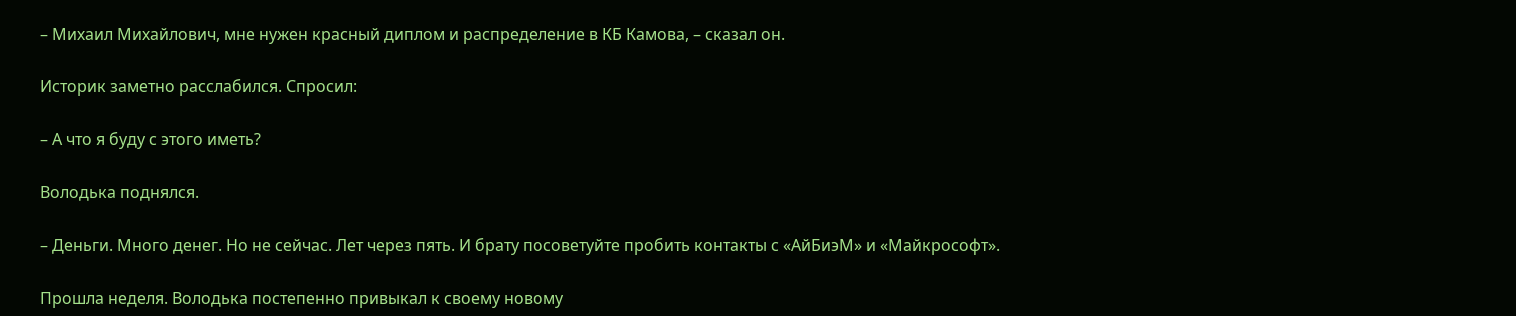– Михаил Михайлович, мне нужен красный диплом и распределение в КБ Камова, – сказал он.

Историк заметно расслабился. Спросил:

– А что я буду с этого иметь?

Володька поднялся.

– Деньги. Много денег. Но не сейчас. Лет через пять. И брату посоветуйте пробить контакты с «АйБиэМ» и «Майкрософт».

Прошла неделя. Володька постепенно привыкал к своему новому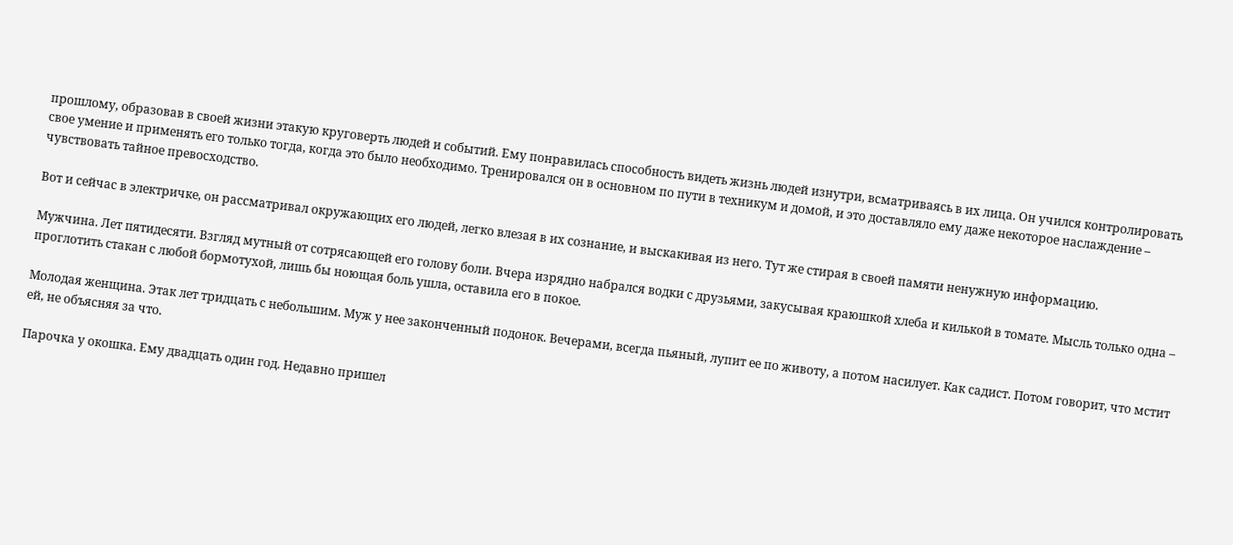прошлому, образовав в своей жизни этакую круговерть людей и событий. Ему понравилась способность видеть жизнь людей изнутри, всматриваясь в их лица. Он учился контролировать свое умение и применять его только тогда, когда это было необходимо. Тренировался он в основном по пути в техникум и домой, и это доставляло ему даже некоторое наслаждение – чувствовать тайное превосходство.

Вот и сейчас в электричке, он рассматривал окружающих его людей, легко влезая в их сознание, и выскакивая из него. Тут же стирая в своей памяти ненужную информацию.

Мужчина. Лет пятидесяти. Взгляд мутный от сотрясающей его голову боли. Вчера изрядно набрался водки с друзьями, закусывая краюшкой хлеба и килькой в томате. Мысль только одна – проглотить стакан с любой бормотухой, лишь бы ноющая боль ушла, оставила его в покое.

Молодая женщина. Этак лет тридцать с небольшим. Муж у нее законченный подонок. Вечерами, всегда пьяный, лупит ее по животу, а потом насилует. Как садист. Потом говорит, что мстит ей, не объясняя за что.

Парочка у окошка. Ему двадцать один год. Недавно пришел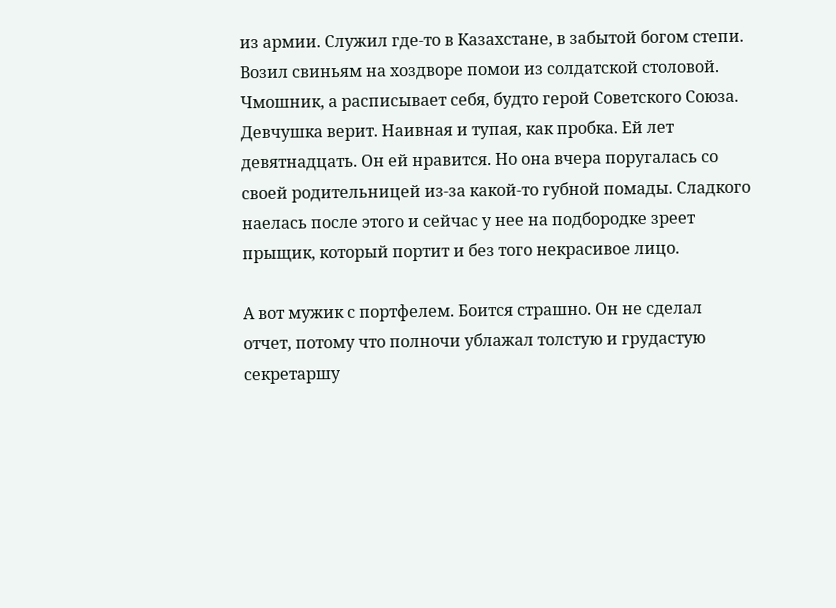из армии. Служил где-то в Казахстане, в забытой богом степи. Возил свиньям на хоздворе помои из солдатской столовой. Чмошник, а расписывает себя, будто герой Советского Союза. Девчушка верит. Наивная и тупая, как пробка. Ей лет девятнадцать. Он ей нравится. Но она вчера поругалась со своей родительницей из-за какой-то губной помады. Сладкого наелась после этого и сейчас у нее на подбородке зреет прыщик, который портит и без того некрасивое лицо.

А вот мужик с портфелем. Боится страшно. Он не сделал отчет, потому что полночи ублажал толстую и грудастую секретаршу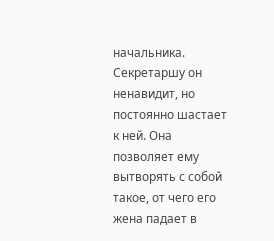начальника. Секретаршу он ненавидит, но постоянно шастает к ней. Она позволяет ему вытворять с собой такое, от чего его жена падает в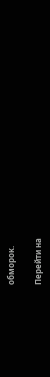обморок.

Перейти на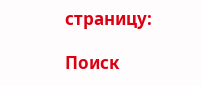страницу:

Поиск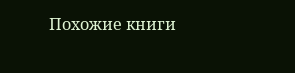Похожие книги